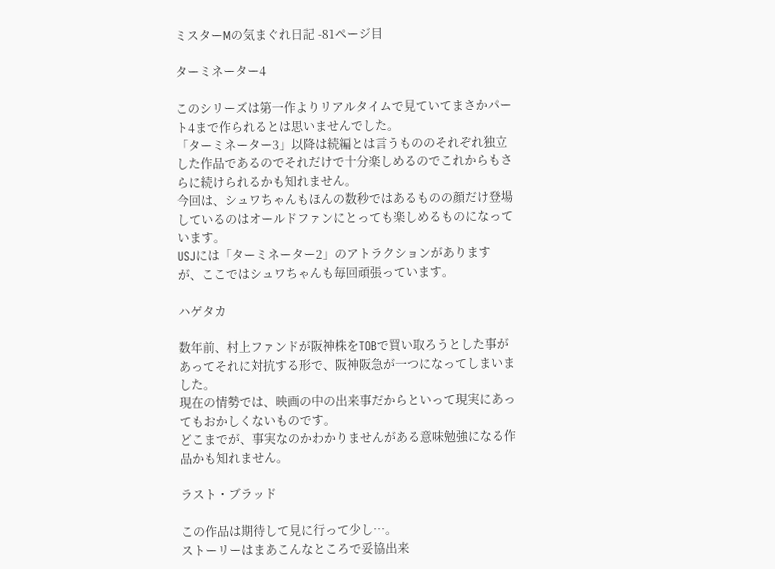ミスターMの気まぐれ日記 -81ページ目

ターミネーター4

このシリーズは第一作よりリアルタイムで見ていてまさかパート4まで作られるとは思いませんでした。
「ターミネーター3」以降は続編とは言うもののそれぞれ独立した作品であるのでそれだけで十分楽しめるのでこれからもさらに続けられるかも知れません。
今回は、シュワちゃんもほんの数秒ではあるものの顔だけ登場しているのはオールドファンにとっても楽しめるものになっています。
USJには「ターミネーター2」のアトラクションがありますが、ここではシュワちゃんも毎回頑張っています。

ハゲタカ

数年前、村上ファンドが阪神株をTOBで買い取ろうとした事があってそれに対抗する形で、阪神阪急が一つになってしまいました。
現在の情勢では、映画の中の出来事だからといって現実にあってもおかしくないものです。
どこまでが、事実なのかわかりませんがある意味勉強になる作品かも知れません。

ラスト・ブラッド

この作品は期待して見に行って少し…。
ストーリーはまあこんなところで妥協出来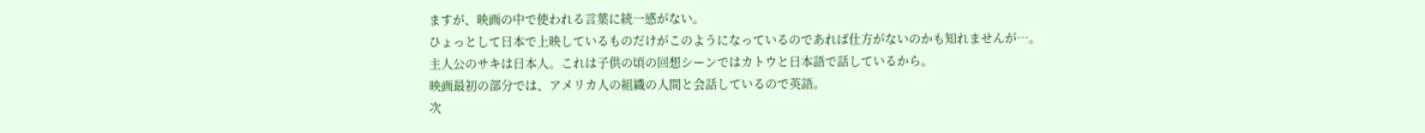ますが、映画の中で使われる言葉に統一感がない。
ひょっとして日本で上映しているものだけがこのようになっているのであれば仕方がないのかも知れませんが…。
主人公のサキは日本人。これは子供の頃の回想シーンではカトウと日本語で話しているから。
映画最初の部分では、アメリカ人の組織の人間と会話しているので英語。
次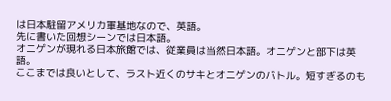は日本駐留アメリカ軍基地なので、英語。
先に書いた回想シーンでは日本語。
オニゲンが現れる日本旅館では、従業員は当然日本語。オニゲンと部下は英語。
ここまでは良いとして、ラスト近くのサキとオニゲンのバトル。短すぎるのも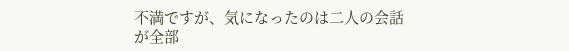不満ですが、気になったのは二人の会話が全部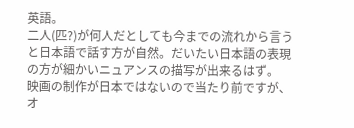英語。
二人(匹?)が何人だとしても今までの流れから言うと日本語で話す方が自然。だいたい日本語の表現の方が細かいニュアンスの描写が出来るはず。
映画の制作が日本ではないので当たり前ですが、オ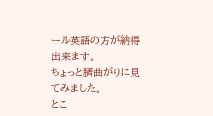ール英語の方が納得出来ます。
ちょっと臍曲がりに見てみました。
とこ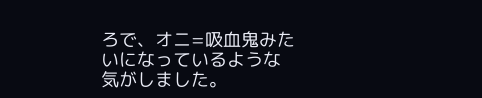ろで、オニ=吸血鬼みたいになっているような気がしました。